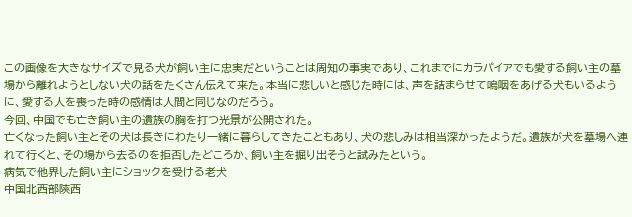この画像を大きなサイズで見る犬が飼い主に忠実だということは周知の事実であり、これまでにカラパイアでも愛する飼い主の墓場から離れようとしない犬の話をたくさん伝えて来た。本当に悲しいと感じた時には、声を詰まらせて嗚咽をあげる犬もいるように、愛する人を喪った時の感情は人間と同じなのだろう。
今回、中国でも亡き飼い主の遺族の胸を打つ光景が公開された。
亡くなった飼い主とその犬は長きにわたり一緒に暮らしてきたこともあり、犬の悲しみは相当深かったようだ。遺族が犬を墓場へ連れて行くと、その場から去るのを拒否したどころか、飼い主を掘り出そうと試みたという。
病気で他界した飼い主にショックを受ける老犬
中国北西部陝西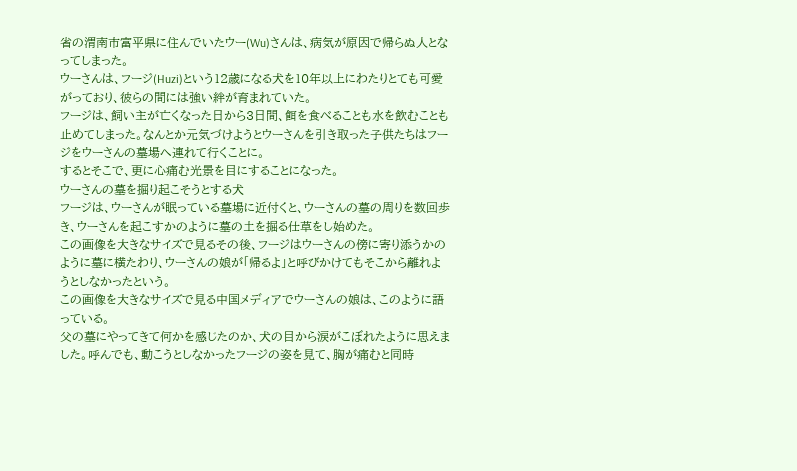省の渭南市富平県に住んでいたウー(Wu)さんは、病気が原因で帰らぬ人となってしまった。
ウーさんは、フージ(Huzi)という12歳になる犬を10年以上にわたりとても可愛がっており、彼らの間には強い絆が育まれていた。
フージは、飼い主が亡くなった日から3日間、餌を食べることも水を飲むことも止めてしまった。なんとか元気づけようとウーさんを引き取った子供たちはフージをウーさんの墓場へ連れて行くことに。
するとそこで、更に心痛む光景を目にすることになった。
ウーさんの墓を掘り起こそうとする犬
フージは、ウーさんが眠っている墓場に近付くと、ウーさんの墓の周りを数回歩き、ウーさんを起こすかのように墓の土を掘る仕草をし始めた。
この画像を大きなサイズで見るその後、フージはウーさんの傍に寄り添うかのように墓に横たわり、ウーさんの娘が「帰るよ」と呼びかけてもそこから離れようとしなかったという。
この画像を大きなサイズで見る中国メディアでウーさんの娘は、このように語っている。
父の墓にやってきて何かを感じたのか、犬の目から涙がこぼれたように思えました。呼んでも、動こうとしなかったフージの姿を見て、胸が痛むと同時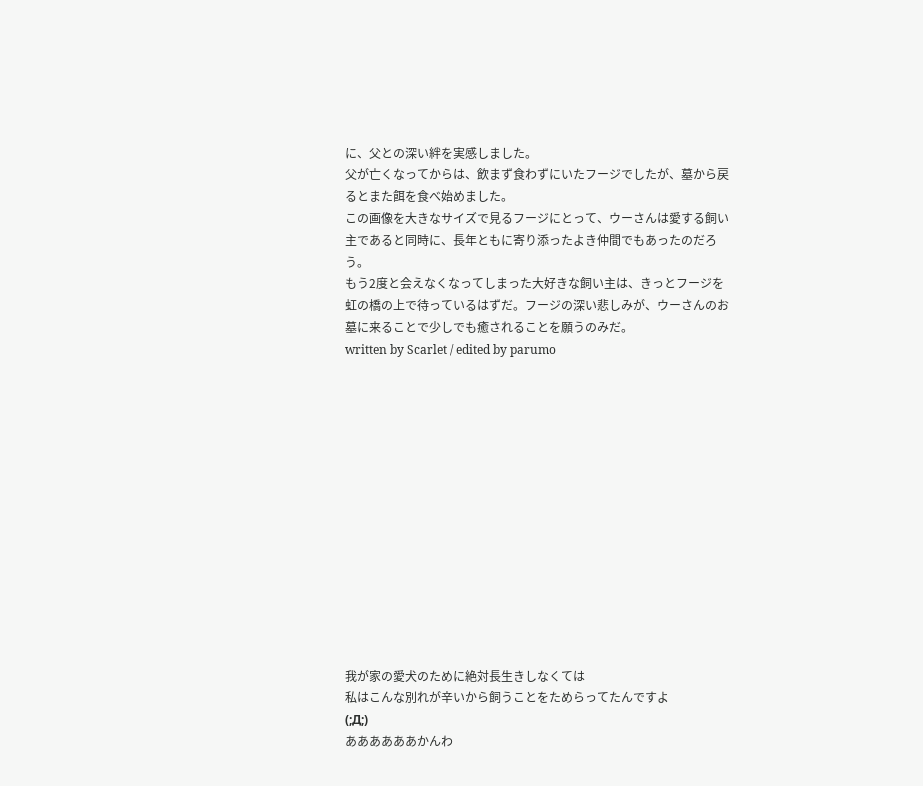に、父との深い絆を実感しました。
父が亡くなってからは、飲まず食わずにいたフージでしたが、墓から戻るとまた餌を食べ始めました。
この画像を大きなサイズで見るフージにとって、ウーさんは愛する飼い主であると同時に、長年ともに寄り添ったよき仲間でもあったのだろう。
もう2度と会えなくなってしまった大好きな飼い主は、きっとフージを虹の橋の上で待っているはずだ。フージの深い悲しみが、ウーさんのお墓に来ることで少しでも癒されることを願うのみだ。
written by Scarlet / edited by parumo














我が家の愛犬のために絶対長生きしなくては
私はこんな別れが辛いから飼うことをためらってたんですよ
(;Д;)
ああああああかんわ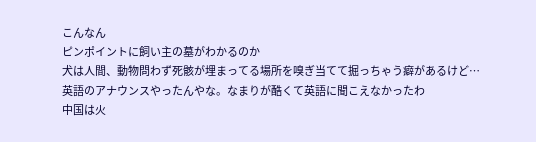こんなん
ピンポイントに飼い主の墓がわかるのか
犬は人間、動物問わず死骸が埋まってる場所を嗅ぎ当てて掘っちゃう癖があるけど…
英語のアナウンスやったんやな。なまりが酷くて英語に聞こえなかったわ
中国は火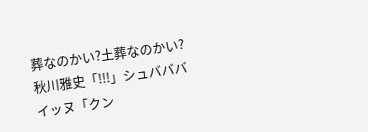葬なのかい?土葬なのかい?
秋川雅史「!!!」シュバババ
イッヌ「クン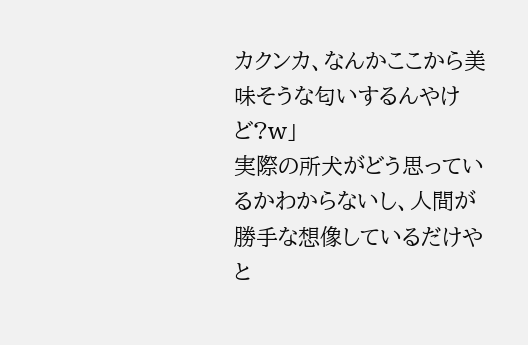カクンカ、なんかここから美味そうな匂いするんやけど?w」
実際の所犬がどう思っているかわからないし、人間が勝手な想像しているだけやと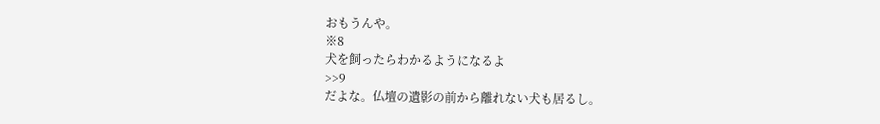おもうんや。
※8
犬を飼ったらわかるようになるよ
>>9
だよな。仏壇の遺影の前から離れない犬も居るし。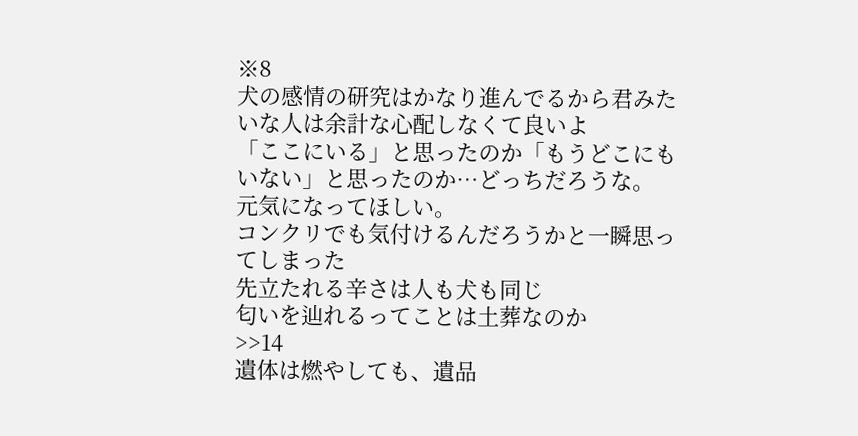※8
犬の感情の研究はかなり進んでるから君みたいな人は余計な心配しなくて良いよ
「ここにいる」と思ったのか「もうどこにもいない」と思ったのか…どっちだろうな。
元気になってほしい。
コンクリでも気付けるんだろうかと一瞬思ってしまった
先立たれる辛さは人も犬も同じ
匂いを辿れるってことは土葬なのか
>>14
遺体は燃やしても、遺品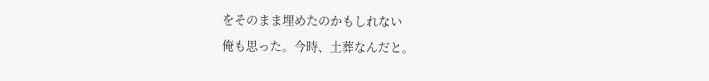をそのまま埋めたのかもしれない
俺も思った。今時、土葬なんだと。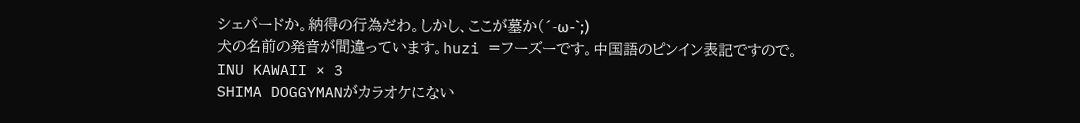シェパードか。納得の行為だわ。しかし、ここが墓か(´-ω-`;)
犬の名前の発音が間違っています。huzi =フーズーです。中国語のピンイン表記ですので。
INU KAWAII × 3
SHIMA DOGGYMANがカラオケにない